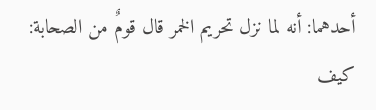أحدهما: أنه لما نزل تحريم الخمر قال قومٌ من الصحابة: كيف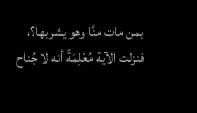بمن مات منَّا وهو يشربها؟، فنزلت الآية مُعْلِمَةً أنه لا جُناح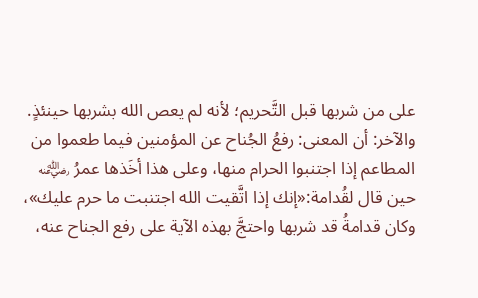على من شربها قبل التَّحريم؛ لأنه لم يعص الله بشربها حينئذٍ.
والآخر: أن المعنى: رفعُ الجُناح عن المؤمنين فيما طعموا من المطاعم إذا اجتنبوا الحرام منها، وعلى هذا أخَذها عمرُ ﵁ حين قال لقُدامة:«إنك إذا اتَّقيت الله اجتنبت ما حرم عليك»، وكان قدامةُ قد شربها واحتجَّ بهذه الآية على رفع الجناح عنه،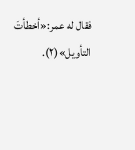فقال له عمر:«أخطأتَ التأويل»(٢).